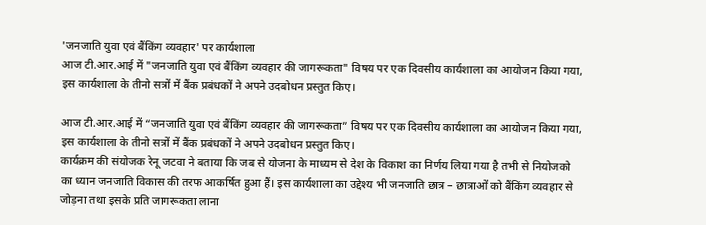'जनजाति युवा एवं बैंकिंग व्यवहार' पर कार्यशाला
आज टी.आर.आई में "जनजाति युवा एवं बैंकिंग व्यवहार की जागरूकता" विषय पर एक दिवसीय कार्यशाला का आयोजन किया गया, इस कार्यशाला के तीनो सत्रों में बैंक प्रबंधकों ने अपने उदबोधन प्रस्तुत किए।

आज टी.आर.आई में “जनजाति युवा एवं बैंकिंग व्यवहार की जागरूकता” विषय पर एक दिवसीय कार्यशाला का आयोजन किया गया, इस कार्यशाला के तीनो सत्रों में बैंक प्रबंधकों ने अपने उदबोधन प्रस्तुत किए।
कार्यक्रम की संयोजक रेनू जटवा ने बताया कि जब से योजना के माध्यम से देश के विकाश का निर्णय लिया गया है तभी से नियोजको का ध्यान जनजाति विकास की तरफ आकर्षित हुआ हैं। इस कार्यशाला का उद्देश्य भी जनजाति छात्र – छात्राओं को बैंकिंग व्यवहार से जोड़ना तथा इसके प्रति जागरूकता लाना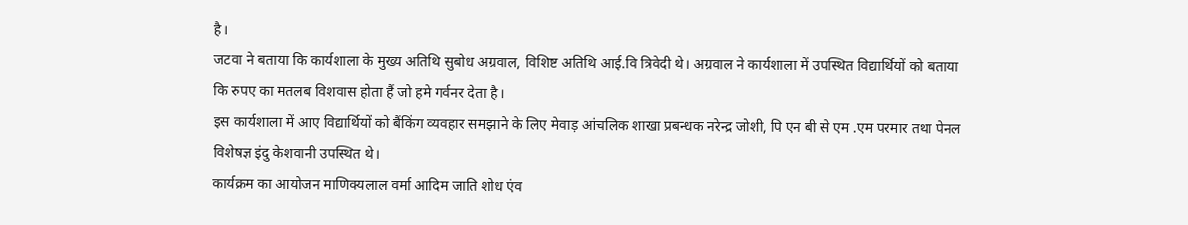है।
जटवा ने बताया कि कार्यशाला के मुख्य अतिथि सुबोध अग्रवाल, विशिष्ट अतिथि आई.वि त्रिवेदी थे। अग्रवाल ने कार्यशाला में उपस्थित विद्यार्थियों को बताया कि रुपए का मतलब विशवास होता हैं जो हमे गर्वनर देता है।
इस कार्यशाला में आए विद्यार्थियों को बैंकिंग व्यवहार समझाने के लिए मेवाड़ आंचलिक शाखा प्रबन्धक नरेन्द्र जोशी, पि एन बी से एम .एम परमार तथा पेनल विशेषज्ञ इंदु केशवानी उपस्थित थे।
कार्यक्रम का आयोजन माणिक्यलाल वर्मा आदिम जाति शोध एंव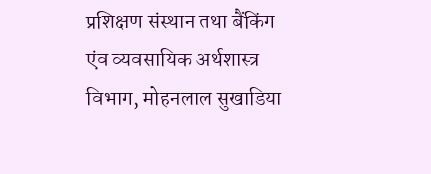प्रशिक्षण संस्थान तथा बैंकिंग एंव व्यवसायिक अर्थशास्त्र विभाग, मोहनलाल सुखाडिया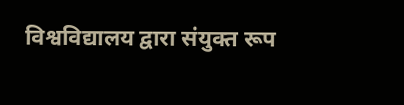विश्वविद्यालय द्वारा संयुक्त रूप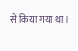से किया गया था।